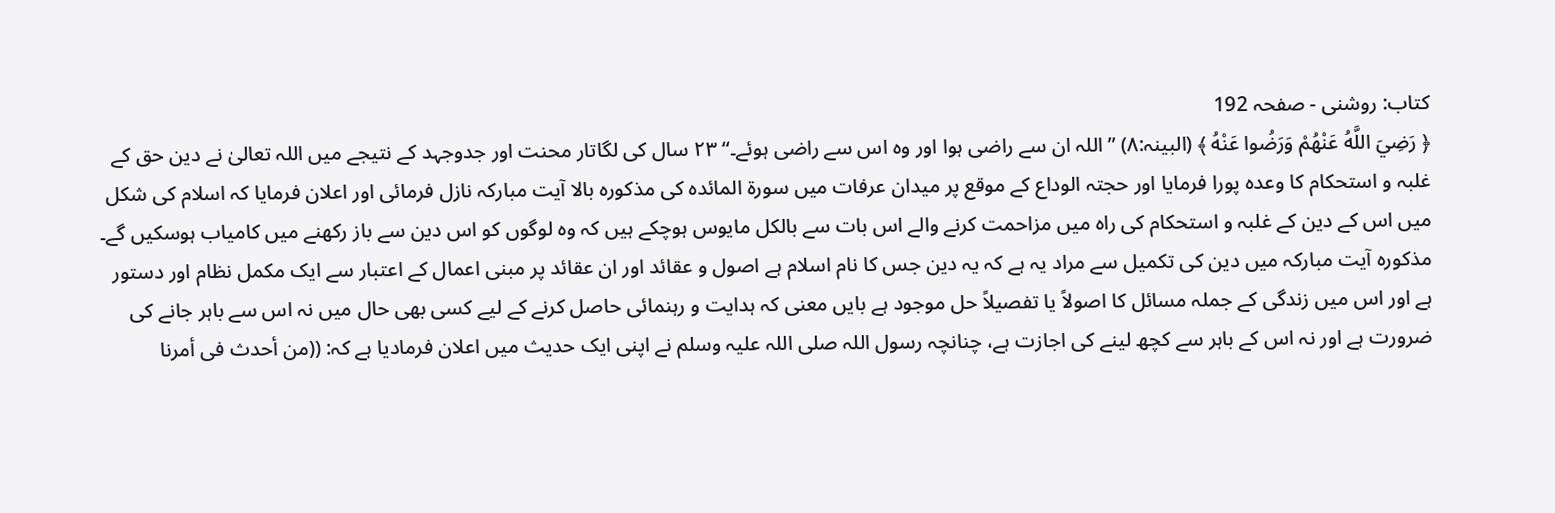کتاب: روشنی - صفحہ 192
﴿ رَضِيَ اللَّهُ عَنْهُمْ وَرَضُوا عَنْهُ ﴾ (البینہ:۸) ’’اللہ ان سے راضی ہوا اور وہ اس سے راضی ہوئے۔‘‘ ۲۳ سال کی لگاتار محنت اور جدوجہد کے نتیجے میں اللہ تعالیٰ نے دین حق کے غلبہ و استحکام کا وعدہ پورا فرمایا اور حجتہ الوداع کے موقع پر میدان عرفات میں سورۃ المائدہ کی مذکورہ بالا آیت مبارکہ نازل فرمائی اور اعلان فرمایا کہ اسلام کی شکل میں اس کے دین کے غلبہ و استحکام کی راہ میں مزاحمت کرنے والے اس بات سے بالکل مایوس ہوچکے ہیں کہ وہ لوگوں کو اس دین سے باز رکھنے میں کامیاب ہوسکیں گے۔ مذکورہ آیت مبارکہ میں دین کی تکمیل سے مراد یہ ہے کہ یہ دین جس کا نام اسلام ہے اصول و عقائد اور ان عقائد پر مبنی اعمال کے اعتبار سے ایک مکمل نظام اور دستور ہے اور اس میں زندگی کے جملہ مسائل کا اصولاً یا تفصیلاً حل موجود ہے بایں معنی کہ ہدایت و رہنمائی حاصل کرنے کے لیے کسی بھی حال میں نہ اس سے باہر جانے کی ضرورت ہے اور نہ اس کے باہر سے کچھ لینے کی اجازت ہے، چنانچہ رسول اللہ صلی اللہ علیہ وسلم نے اپنی ایک حدیث میں اعلان فرمادیا ہے کہ: ((من أحدث فی أمرنا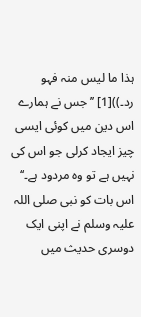ہذا ما لیس منہ فہو رد۔))[1] ’’جس نے ہمارے اس دین میں کوئی ایسی چیز ایجاد کرلی جو اس کی نہیں ہے تو وہ مردود ہے۔‘‘ اس بات کو نبی صلی اللہ علیہ وسلم نے اپنی ایک دوسری حدیث میں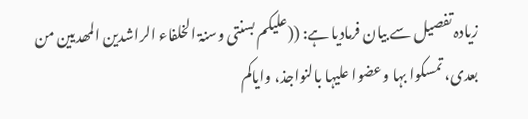زیادہ تفصیل سے بیان فرمادیا ہے: ((علیکم بسنتی وسنۃ الخلفاء الراشدین المھدیین من بعدی، تمسکوا بہا وعضوا علیہا بالنواجذ، وایاکم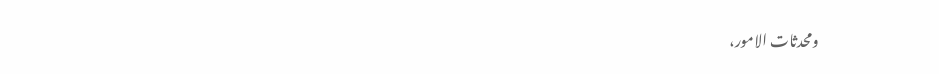ومحدثات الامور،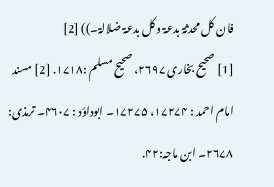فان کل محدثۃ بدعۃ وکل بدعۃ ضلالۃ۔)) [2]
[1] صحیح بخاری ۲۶۹۷، صحیح مسلم :۱۷۱۸. [2] مسند امام احمد : ۱۷۲۷۴، ۱۷۲۷۵۔ ابوداؤد : ۴۶۰۷۔ ترمذی: ۲۶۷۸۔ ابن ماجہ:۴۲.